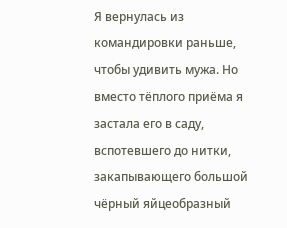Я вернулась из командировки раньше, чтобы удивить мужа. Но вместо тёплого приёма я застала его в саду, вспотевшего до нитки, закапывающего большой чёрный яйцеобразный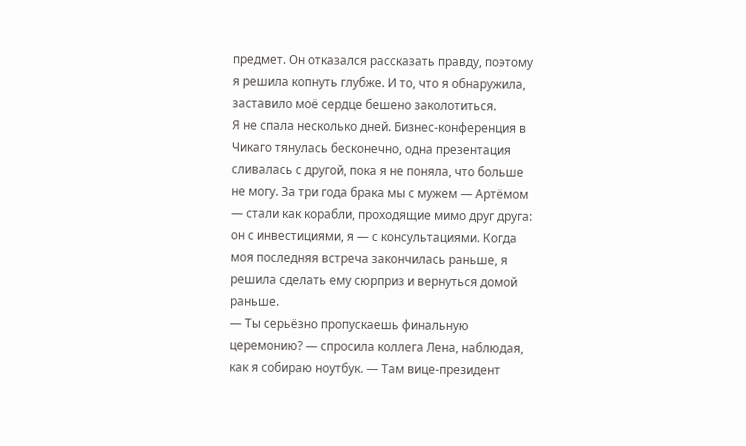предмет. Он отказался рассказать правду, поэтому я решила копнуть глубже. И то, что я обнаружила, заставило моё сердце бешено заколотиться.
Я не спала несколько дней. Бизнес-конференция в Чикаго тянулась бесконечно, одна презентация сливалась с другой, пока я не поняла, что больше не могу. За три года брака мы с мужем — Артёмом — стали как корабли, проходящие мимо друг друга: он с инвестициями, я — с консультациями. Когда моя последняя встреча закончилась раньше, я решила сделать ему сюрприз и вернуться домой раньше.
— Ты серьёзно пропускаешь финальную церемонию? — спросила коллега Лена, наблюдая, как я собираю ноутбук. — Там вице-президент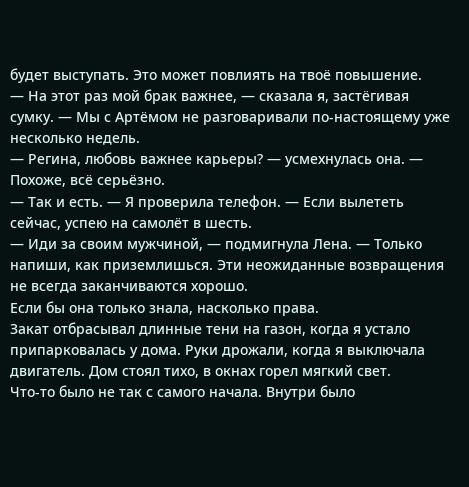будет выступать. Это может повлиять на твоё повышение.
— На этот раз мой брак важнее, — сказала я, застёгивая сумку. — Мы с Артёмом не разговаривали по-настоящему уже несколько недель.
— Регина, любовь важнее карьеры? — усмехнулась она. — Похоже, всё серьёзно.
— Так и есть. — Я проверила телефон. — Если вылететь сейчас, успею на самолёт в шесть.
— Иди за своим мужчиной, — подмигнула Лена. — Только напиши, как приземлишься. Эти неожиданные возвращения не всегда заканчиваются хорошо.
Если бы она только знала, насколько права.
Закат отбрасывал длинные тени на газон, когда я устало припарковалась у дома. Руки дрожали, когда я выключала двигатель. Дом стоял тихо, в окнах горел мягкий свет.
Что-то было не так с самого начала. Внутри было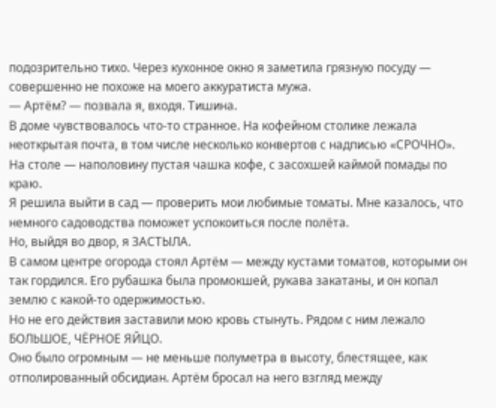подозрительно тихо. Через кухонное окно я заметила грязную посуду — совершенно не похоже на моего аккуратиста мужа.
— Артём? — позвала я, входя. Тишина.
В доме чувствовалось что-то странное. На кофейном столике лежала неоткрытая почта, в том числе несколько конвертов с надписью «СРОЧНО».
На столе — наполовину пустая чашка кофе, с засохшей каймой помады по краю.
Я решила выйти в сад — проверить мои любимые томаты. Мне казалось, что немного садоводства поможет успокоиться после полёта.
Но, выйдя во двор, я ЗАСТЫЛА.
В самом центре огорода стоял Артём — между кустами томатов, которыми он так гордился. Его рубашка была промокшей, рукава закатаны, и он копал землю с какой-то одержимостью.
Но не его действия заставили мою кровь стынуть. Рядом с ним лежало БОЛЬШОЕ, ЧЁРНОЕ ЯЙЦО.
Оно было огромным — не меньше полуметра в высоту, блестящее, как отполированный обсидиан. Артём бросал на него взгляд между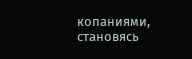копаниями, становясь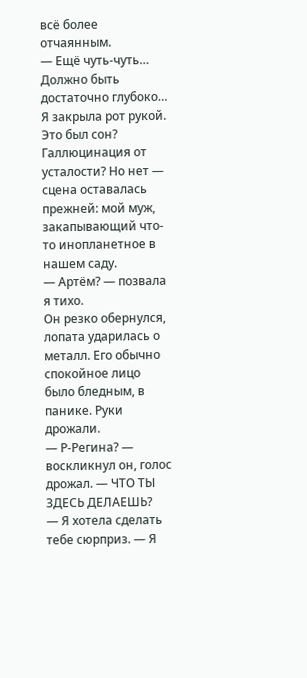всё более отчаянным.
— Ещё чуть-чуть… Должно быть достаточно глубоко…
Я закрыла рот рукой. Это был сон? Галлюцинация от усталости? Но нет — сцена оставалась прежней: мой муж, закапывающий что-то инопланетное в нашем саду.
— Артём? — позвала я тихо.
Он резко обернулся, лопата ударилась о металл. Его обычно спокойное лицо было бледным, в панике. Руки дрожали.
— Р-Регина? — воскликнул он, голос дрожал. — ЧТО ТЫ ЗДЕСЬ ДЕЛАЕШЬ?
— Я хотела сделать тебе сюрприз. — Я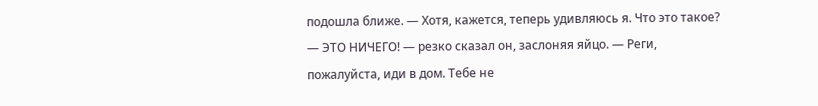подошла ближе. — Хотя, кажется, теперь удивляюсь я. Что это такое?
— ЭТО НИЧЕГО! — резко сказал он, заслоняя яйцо. — Реги, пожалуйста, иди в дом. Тебе не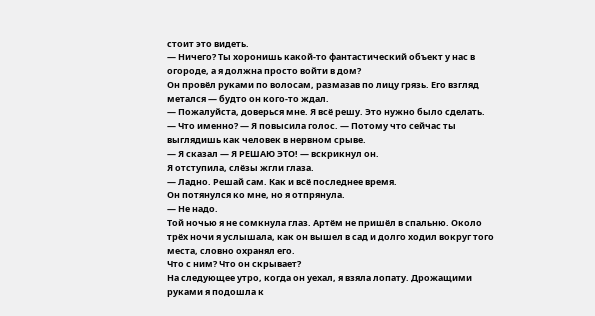стоит это видеть.
— Ничего? Ты хоронишь какой-то фантастический объект у нас в огороде, а я должна просто войти в дом?
Он провёл руками по волосам, размазав по лицу грязь. Его взгляд метался — будто он кого-то ждал.
— Пожалуйста, доверься мне. Я всё решу. Это нужно было сделать.
— Что именно? — Я повысила голос. — Потому что сейчас ты выглядишь как человек в нервном срыве.
— Я сказал — Я РЕШАЮ ЭТО! — вскрикнул он.
Я отступила, слёзы жгли глаза.
— Ладно. Решай сам. Как и всё последнее время.
Он потянулся ко мне, но я отпрянула.
— Не надо.
Той ночью я не сомкнула глаз. Артём не пришёл в спальню. Около трёх ночи я услышала, как он вышел в сад и долго ходил вокруг того места, словно охранял его.
Что с ним? Что он скрывает?
На следующее утро, когда он уехал, я взяла лопату. Дрожащими руками я подошла к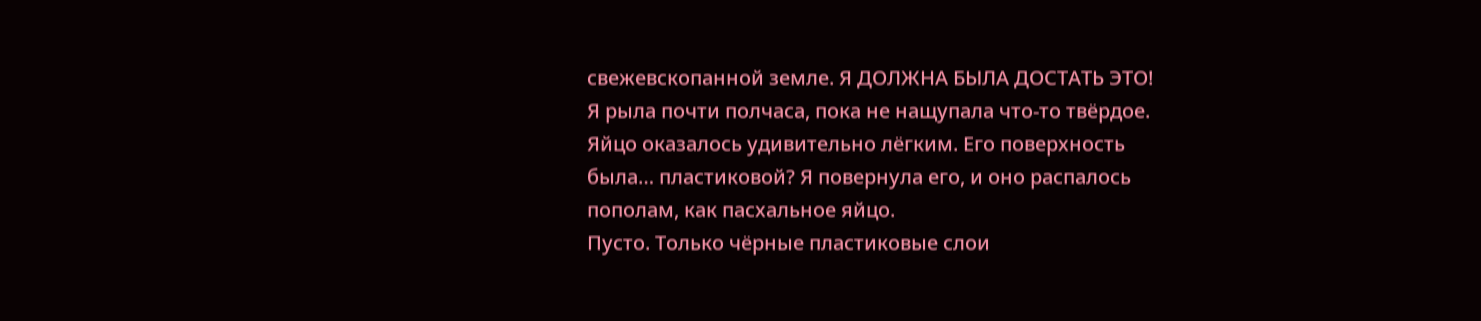свежевскопанной земле. Я ДОЛЖНА БЫЛА ДОСТАТЬ ЭТО!
Я рыла почти полчаса, пока не нащупала что-то твёрдое. Яйцо оказалось удивительно лёгким. Его поверхность была… пластиковой? Я повернула его, и оно распалось пополам, как пасхальное яйцо.
Пусто. Только чёрные пластиковые слои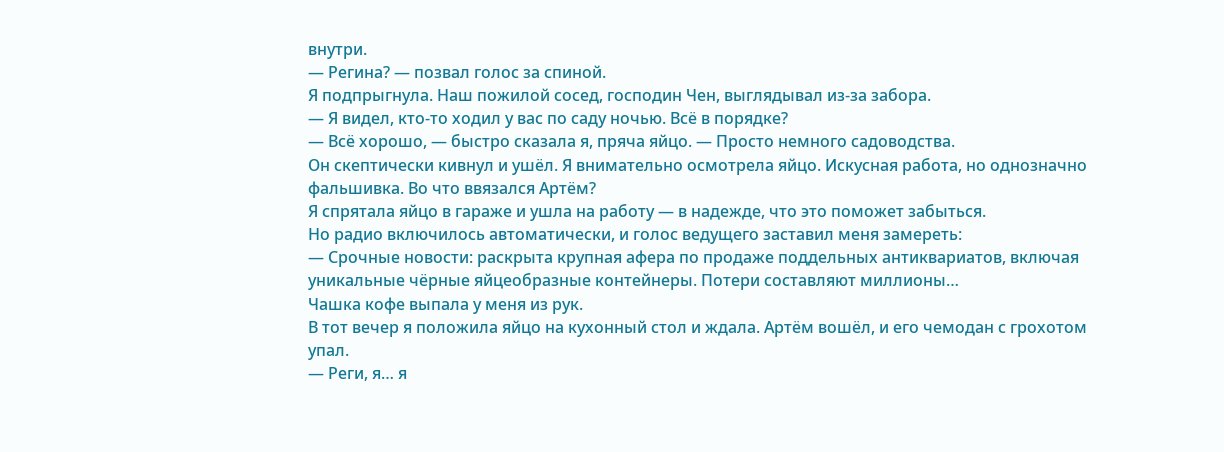внутри.
— Регина? — позвал голос за спиной.
Я подпрыгнула. Наш пожилой сосед, господин Чен, выглядывал из-за забора.
— Я видел, кто-то ходил у вас по саду ночью. Всё в порядке?
— Всё хорошо, — быстро сказала я, пряча яйцо. — Просто немного садоводства.
Он скептически кивнул и ушёл. Я внимательно осмотрела яйцо. Искусная работа, но однозначно фальшивка. Во что ввязался Артём?
Я спрятала яйцо в гараже и ушла на работу — в надежде, что это поможет забыться.
Но радио включилось автоматически, и голос ведущего заставил меня замереть:
— Срочные новости: раскрыта крупная афера по продаже поддельных антиквариатов, включая уникальные чёрные яйцеобразные контейнеры. Потери составляют миллионы…
Чашка кофе выпала у меня из рук.
В тот вечер я положила яйцо на кухонный стол и ждала. Артём вошёл, и его чемодан с грохотом упал.
— Реги, я… я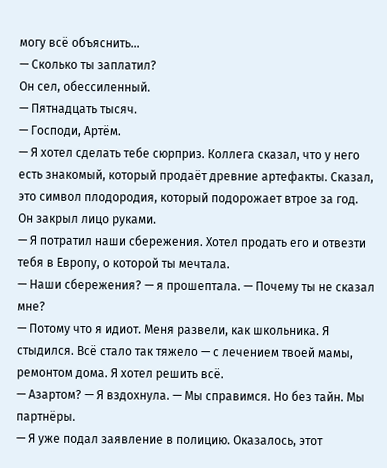могу всё объяснить…
— Сколько ты заплатил?
Он сел, обессиленный.
— Пятнадцать тысяч.
— Господи, Артём.
— Я хотел сделать тебе сюрприз. Коллега сказал, что у него есть знакомый, который продаёт древние артефакты. Сказал, это символ плодородия, который подорожает втрое за год.
Он закрыл лицо руками.
— Я потратил наши сбережения. Хотел продать его и отвезти тебя в Европу, о которой ты мечтала.
— Наши сбережения? — я прошептала. — Почему ты не сказал мне?
— Потому что я идиот. Меня развели, как школьника. Я стыдился. Всё стало так тяжело — с лечением твоей мамы, ремонтом дома. Я хотел решить всё.
— Азартом? — Я вздохнула. — Мы справимся. Но без тайн. Мы партнёры.
— Я уже подал заявление в полицию. Оказалось, этот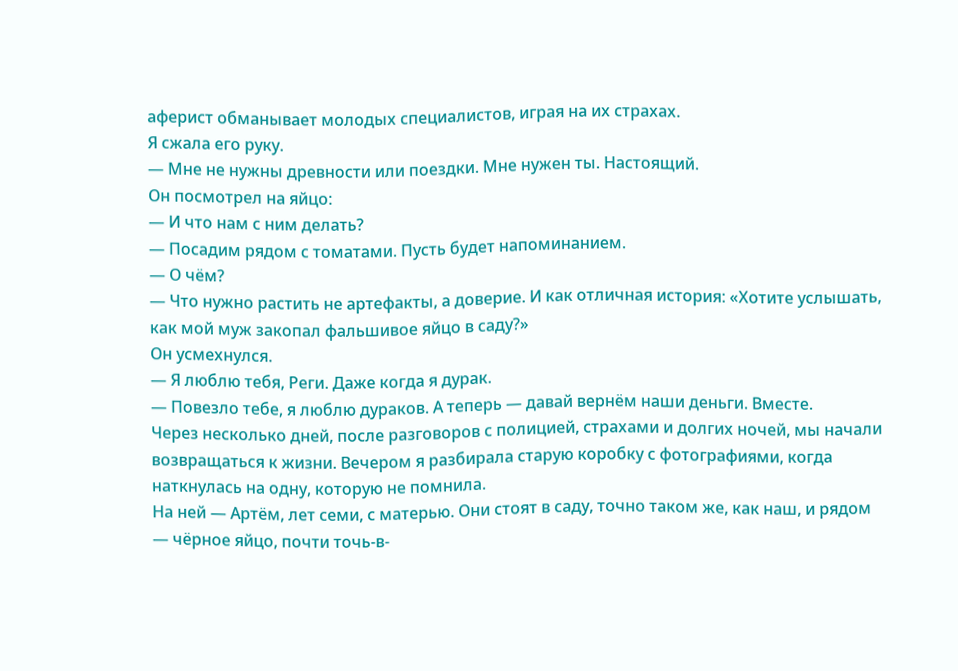аферист обманывает молодых специалистов, играя на их страхах.
Я сжала его руку.
— Мне не нужны древности или поездки. Мне нужен ты. Настоящий.
Он посмотрел на яйцо:
— И что нам с ним делать?
— Посадим рядом с томатами. Пусть будет напоминанием.
— О чём?
— Что нужно растить не артефакты, а доверие. И как отличная история: «Хотите услышать, как мой муж закопал фальшивое яйцо в саду?»
Он усмехнулся.
— Я люблю тебя, Реги. Даже когда я дурак.
— Повезло тебе, я люблю дураков. А теперь — давай вернём наши деньги. Вместе.
Через несколько дней, после разговоров с полицией, страхами и долгих ночей, мы начали возвращаться к жизни. Вечером я разбирала старую коробку с фотографиями, когда наткнулась на одну, которую не помнила.
На ней — Артём, лет семи, с матерью. Они стоят в саду, точно таком же, как наш, и рядом — чёрное яйцо, почти точь-в-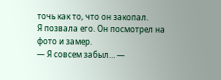точь как то, что он закопал.
Я позвала его. Он посмотрел на фото и замер.
— Я совсем забыл… —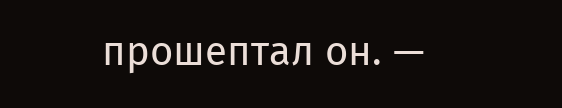прошептал он. —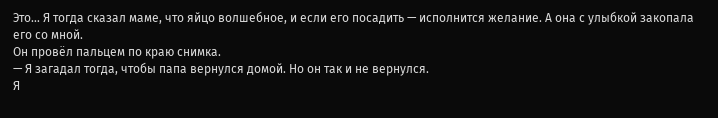Это… Я тогда сказал маме, что яйцо волшебное, и если его посадить — исполнится желание. А она с улыбкой закопала его со мной.
Он провёл пальцем по краю снимка.
— Я загадал тогда, чтобы папа вернулся домой. Но он так и не вернулся.
Я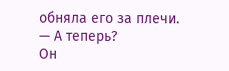обняла его за плечи.
— А теперь?
Он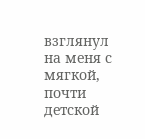взглянул на меня с мягкой, почти детской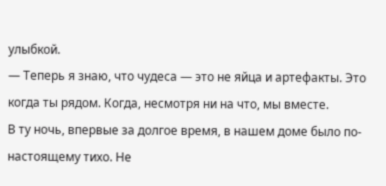улыбкой.
— Теперь я знаю, что чудеса — это не яйца и артефакты. Это когда ты рядом. Когда, несмотря ни на что, мы вместе.
В ту ночь, впервые за долгое время, в нашем доме было по-настоящему тихо. Не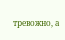тревожно, а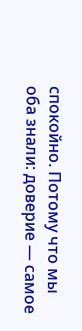спокойно. Потому что мы оба знали: доверие — самое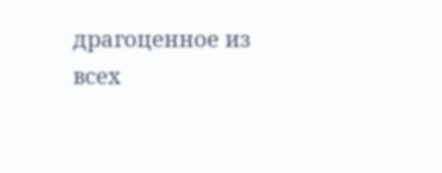драгоценное из всех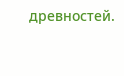древностей.